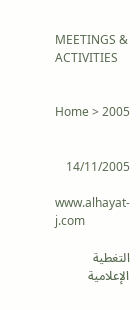MEETINGS & ACTIVITIES


Home > 2005


14/11/2005

www.alhayat-j.com

التغطية الإعلامية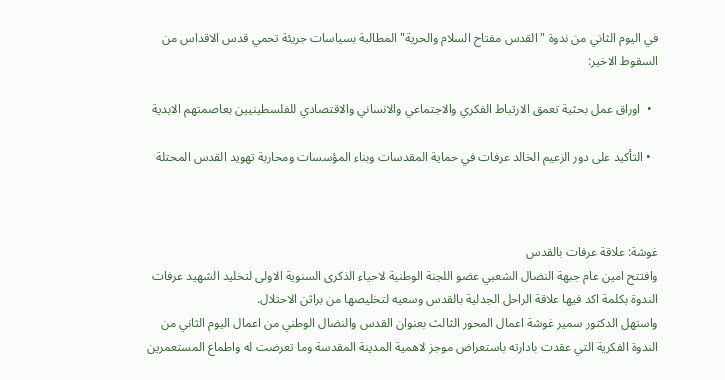في اليوم الثاني من ندوة "القدس مفتاح السلام والحرية" المطالبة بسياسات جريئة تحمي قدس الاقداس من السقوط الاخير:

  •  اوراق عمل بحثية تعمق الارتباط الفكري والاجتماعي والانساني والاقتصادي للفلسطينيين بعاصمتهم الابدية

  • التأكيد على دور الزعيم الخالد عرفات في حماية المقدسات وبناء المؤسسات ومحاربة تهويد القدس المحتلة



غوشة: علاقة عرفات بالقدس
وافتتح امين عام جبهة النضال الشعبي عضو اللجنة الوطنية لاحياء الذكرى السنوية الاولى لتخليد الشهيد عرفات الندوة بكلمة اكد فيها علاقة الراحل الجدلية بالقدس وسعيه لتخليصها من براثن الاحتلال.
واستهل الدكتور سمير غوشة اعمال المحور الثالث بعنوان القدس والنضال الوطني من اعمال اليوم الثاني من الندوة الفكرية التي عقدت بادارته باستعراض موجز لاهمية المدينة المقدسة وما تعرضت له واطماع المستعمرين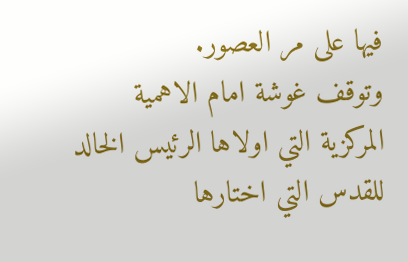فيها على مر العصور.
وتوقف غوشة امام الاهمية المركزية التي اولاها الرئيس الخالد للقدس التي اختارها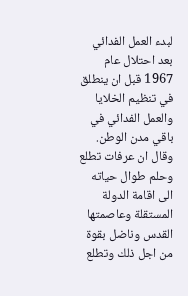لبدء العمل الفدائي بعد احتلال عام 1967 قبل ان ينطلق في تنظيم الخلايا والعمل الفدائي في باقي مدن الوطن.
وقال ان عرفات تطلع وحلم طوال حياته الى اقامة الدولة المستقلة وعاصمتها القدس وناضل بقوة من اجل ذلك وتطلع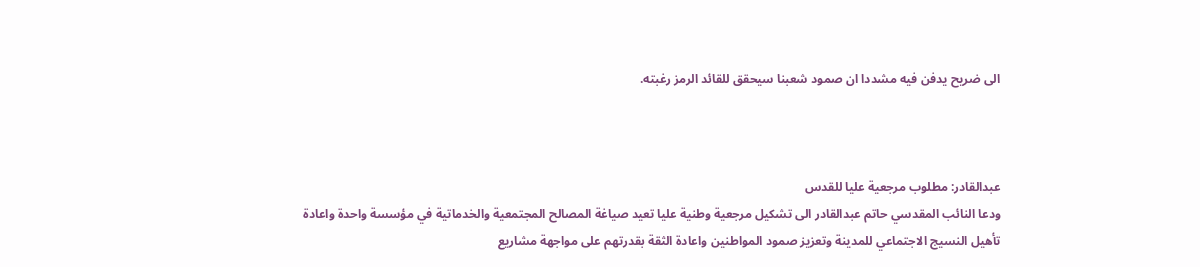الى ضريح يدفن فيه مشددا ان صمود شعبنا سيحقق للقائد الرمز رغبته.



عبدالقادر: مطلوب مرجعية عليا للقدس
ودعا النائب المقدسي حاتم عبدالقادر الى تشكيل مرجعية وطنية عليا تعيد صياغة المصالح المجتمعية والخدماتية في مؤسسة واحدة واعادة تأهيل النسيج الاجتماعي للمدينة وتعزيز صمود المواطنين واعادة الثقة بقدرتهم على مواجهة مشاريع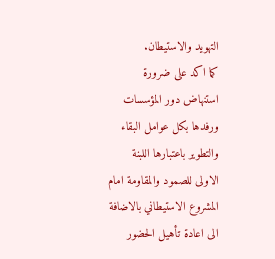التهويد والاستيطان.
كما اكد على ضرورة استنهاض دور المؤسسات ورفدها بكل عوامل البقاء والتطوير باعتبارها اللبنة الاولى للصمود والمقاومة امام المشروع الاستيطاني بالاضافة الى اعادة تأهيل الحضور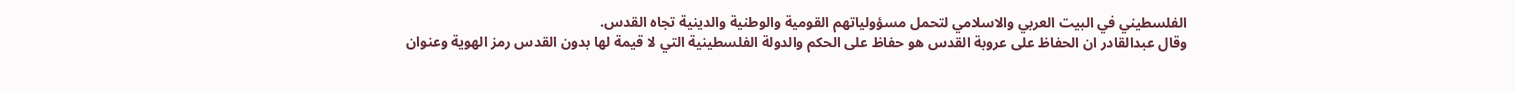الفلسطيني في البيت العربي والاسلامي لتحمل مسؤولياتهم القومية والوطنية والدينية تجاه القدس.
وقال عبدالقادر ان الحفاظ على عروبة القدس هو حفاظ على الحكم والدولة الفلسطينية التي لا قيمة لها بدون القدس رمز الهوية وعنوان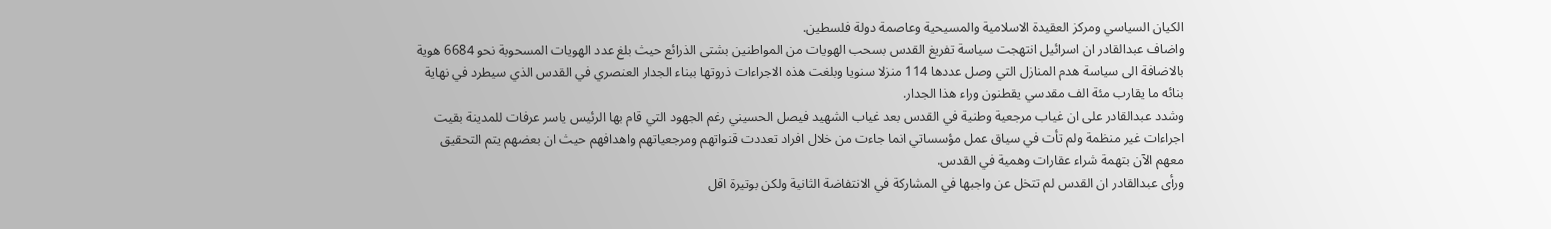الكيان السياسي ومركز العقيدة الاسلامية والمسيحية وعاصمة دولة فلسطين.
واضاف عبدالقادر ان اسرائيل انتهجت سياسة تفريغ القدس بسحب الهويات من المواطنين بشتى الذرائع حيث بلغ عدد الهويات المسحوبة نحو 6684 هوية بالاضافة الى سياسة هدم المنازل التي وصل عددها 114 منزلا سنويا وبلغت هذه الاجراءات ذروتها ببناء الجدار العنصري في القدس الذي سيطرد في نهاية بنائه ما يقارب مئة الف مقدسي يقطنون وراء هذا الجدار.
وشدد عبدالقادر على ان غياب مرجعية وطنية في القدس بعد غياب الشهيد فيصل الحسيني رغم الجهود التي قام بها الرئيس ياسر عرفات للمدينة بقيت اجراءات غير منظمة ولم تأت في سياق عمل مؤسساتي انما جاءت من خلال افراد تعددت قنواتهم ومرجعياتهم واهدافهم حيث ان بعضهم يتم التحقيق معهم الآن بتهمة شراء عقارات وهمية في القدس.
ورأى عبدالقادر ان القدس لم تتخل عن واجبها في المشاركة في الانتفاضة الثانية ولكن بوتيرة اقل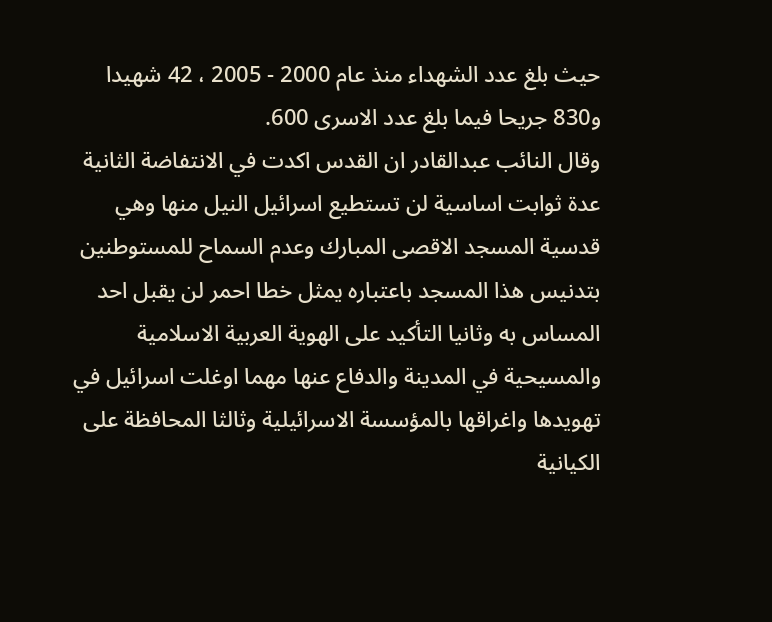حيث بلغ عدد الشهداء منذ عام 2000 - 2005 ، 42 شهيدا و830 جريحا فيما بلغ عدد الاسرى 600.
وقال النائب عبدالقادر ان القدس اكدت في الانتفاضة الثانية عدة ثوابت اساسية لن تستطيع اسرائيل النيل منها وهي قدسية المسجد الاقصى المبارك وعدم السماح للمستوطنين بتدنيس هذا المسجد باعتباره يمثل خطا احمر لن يقبل احد المساس به وثانيا التأكيد على الهوية العربية الاسلامية والمسيحية في المدينة والدفاع عنها مهما اوغلت اسرائيل في تهويدها واغراقها بالمؤسسة الاسرائيلية وثالثا المحافظة على الكيانية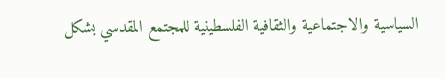السياسية والاجتماعية والثقافية الفلسطينية للمجتمع المقدسي بشكل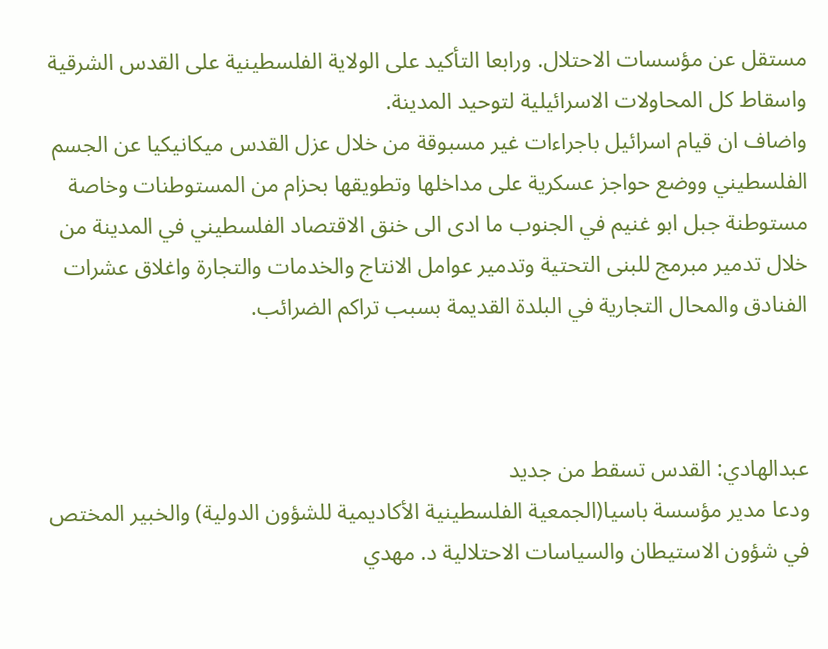مستقل عن مؤسسات الاحتلال. ورابعا التأكيد على الولاية الفلسطينية على القدس الشرقية واسقاط كل المحاولات الاسرائيلية لتوحيد المدينة.
واضاف ان قيام اسرائيل باجراءات غير مسبوقة من خلال عزل القدس ميكانيكيا عن الجسم الفلسطيني ووضع حواجز عسكرية على مداخلها وتطويقها بحزام من المستوطنات وخاصة مستوطنة جبل ابو غنيم في الجنوب ما ادى الى خنق الاقتصاد الفلسطيني في المدينة من خلال تدمير مبرمج للبنى التحتية وتدمير عوامل الانتاج والخدمات والتجارة واغلاق عشرات الفنادق والمحال التجارية في البلدة القديمة بسبب تراكم الضرائب.



عبدالهادي: القدس تسقط من جديد
ودعا مدير مؤسسة باسيا(الجمعية الفلسطينية الأكاديمية للشؤون الدولية) والخبير المختص في شؤون الاستيطان والسياسات الاحتلالية د. مهدي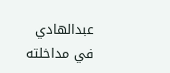عبدالهادي في مداخلته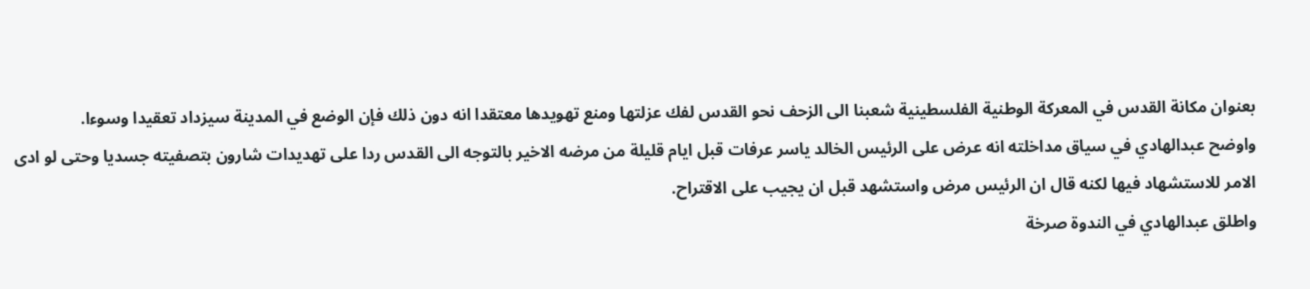بعنوان مكانة القدس في المعركة الوطنية الفلسطينية شعبنا الى الزحف نحو القدس لفك عزلتها ومنع تهويدها معتقدا انه دون ذلك فإن الوضع في المدينة سيزداد تعقيدا وسوءا.
واوضح عبدالهادي في سياق مداخلته انه عرض على الرئيس الخالد ياسر عرفات قبل ايام قليلة من مرضه الاخير بالتوجه الى القدس ردا على تهديدات شارون بتصفيته جسديا وحتى لو ادى الامر للاستشهاد فيها لكنه قال ان الرئيس مرض واستشهد قبل ان يجيب على الاقتراح.
واطلق عبدالهادي في الندوة صرخة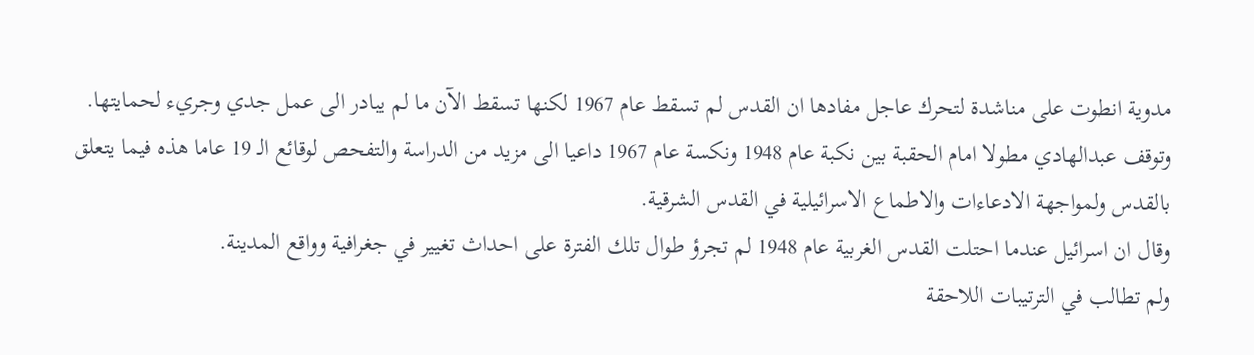مدوية انطوت على مناشدة لتحرك عاجل مفادها ان القدس لم تسقط عام 1967 لكنها تسقط الآن ما لم يبادر الى عمل جدي وجريء لحمايتها.
وتوقف عبدالهادي مطولا امام الحقبة بين نكبة عام 1948 ونكسة عام 1967 داعيا الى مزيد من الدراسة والتفحص لوقائع الـ 19 عاما هذه فيما يتعلق بالقدس ولمواجهة الادعاءات والاطماع الاسرائيلية في القدس الشرقية.
وقال ان اسرائيل عندما احتلت القدس الغربية عام 1948 لم تجرؤ طوال تلك الفترة على احداث تغيير في جغرافية وواقع المدينة.
ولم تطالب في الترتيبات اللاحقة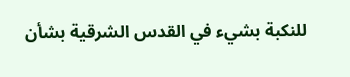للنكبة بشيء في القدس الشرقية بشأن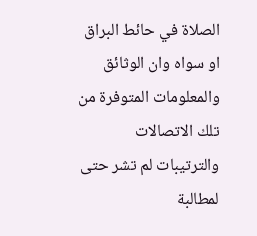الصلاة في حائط البراق او سواه وان الوثائق والمعلومات المتوفرة من تلك الاتصالات والترتيبات لم تشر حتى لمطالبة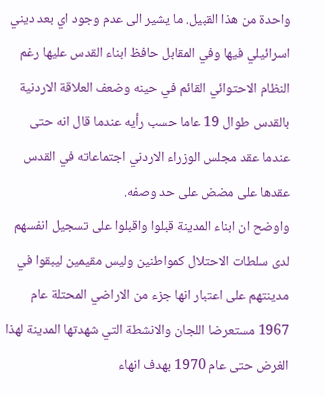واحدة من هذا القبيل. ما يشير الى عدم وجود اي بعد ديني اسرائيلي فيها وفي المقابل حافظ ابناء القدس عليها رغم النظام الاحتوائي القائم في حينه وضعف العلاقة الاردنية بالقدس طوال 19 عاما حسب رأيه عندما قال انه حتى عندما عقد مجلس الوزراء الاردني اجتماعاته في القدس عقدها على مضض على حد وصفه.
واوضح ان ابناء المدينة قبلوا واقبلوا على تسجيل انفسهم لدى سلطات الاحتلال كمواطنين وليس مقيمين ليبقوا في مدينتهم على اعتبار انها جزء من الاراضي المحتلة عام 1967 مستعرضا اللجان والانشطة التي شهدتها المدينة لهذا الغرض حتى عام 1970 بهدف انهاء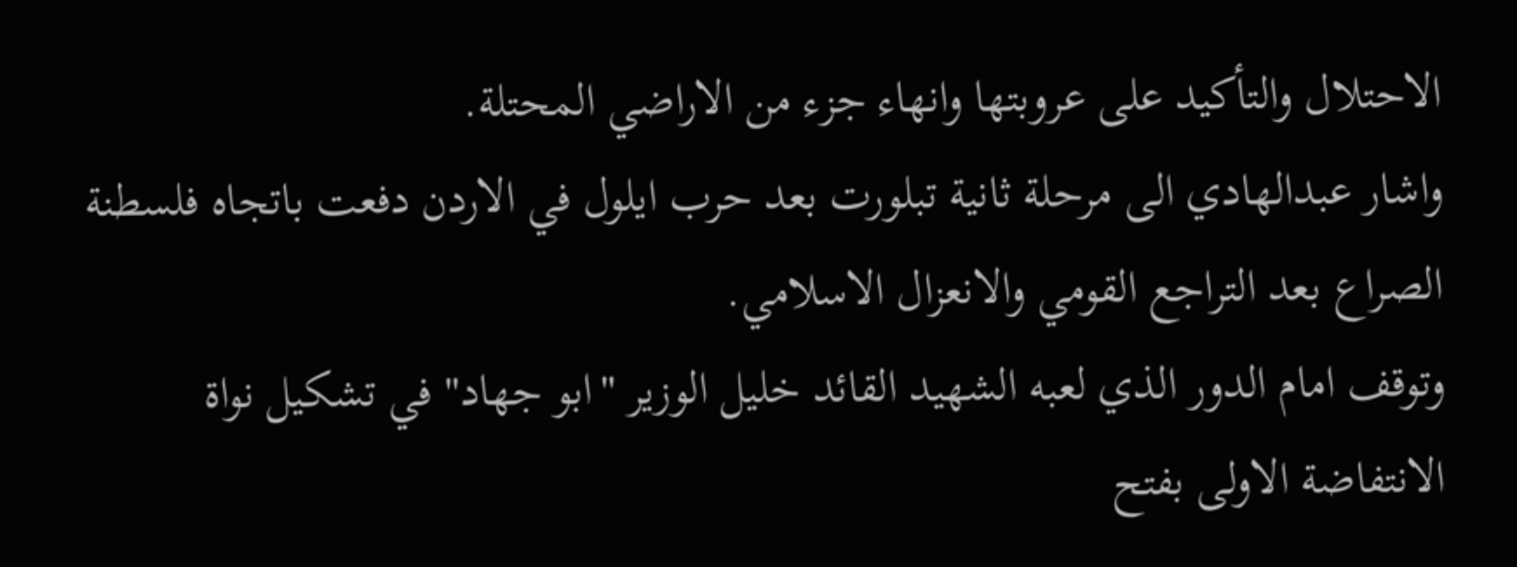الاحتلال والتأكيد على عروبتها وانهاء جزء من الاراضي المحتلة.
واشار عبدالهادي الى مرحلة ثانية تبلورت بعد حرب ايلول في الاردن دفعت باتجاه فلسطنة الصراع بعد التراجع القومي والانعزال الاسلامي.
وتوقف امام الدور الذي لعبه الشهيد القائد خليل الوزير "ابو جهاد" في تشكيل نواة الانتفاضة الاولى بفتح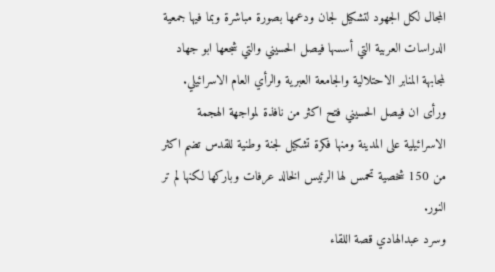المجال لكل الجهود لتشكيل لجان ودعمها بصورة مباشرة وبما فيها جمعية الدراسات العربية التي أسسها فيصل الحسيني والتي شجعها ابو جهاد لمجابهة المنابر الاحتلالية والجامعة العبرية والرأي العام الاسرائيلي.
ورأى ان فيصل الحسيني فتح اكثر من نافذة لمواجهة الهجمة الاسرائيلية على المدينة ومنها فكرة تشكيل لجنة وطنية للقدس تضم اكثر من 150 شخصية تحمس لها الرئيس الخالد عرفات وباركها لكنها لم تر النور.
وسرد عبدالهادي قصة اللقاء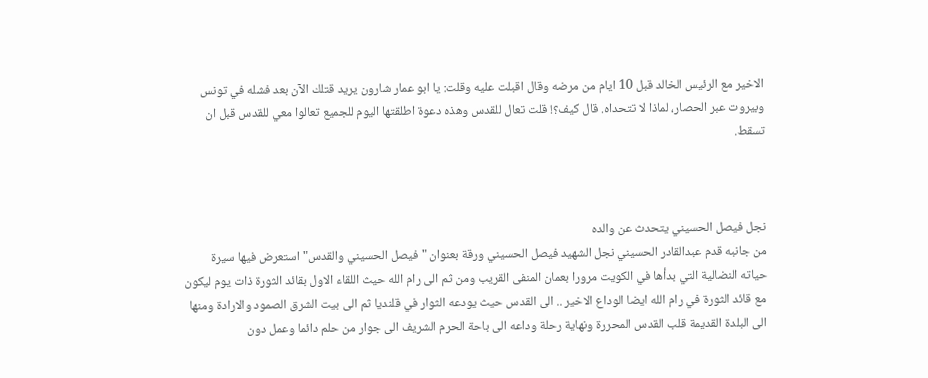الاخير مع الرئيس الخالد قبل 10 ايام من مرضه وقال اقبلت عليه وقلت: يا ابو عمار شارون يريد قتلك الآن بعد فشله في تونس وبيروت عبر الحصار، لماذا لا تتحداه. قال كيف؟! قلت تعال للقدس وهذه دعوة اطلقتها اليوم للجميع تعالوا معي للقدس قبل ان تسقط.



نجل فيصل الحسيني يتحدث عن والده
من جانبه قدم عبدالقادر الحسيني نجل الشهيد فيصل الحسيني ورقة بعنوان "فيصل الحسيني والقدس" استعرض فيها سيرة حياته النضالية التي بدأها في الكويت مرورا بعمان المنفى القريب ومن ثم الى رام الله حيث اللقاء الاول بقائد الثورة ذات يوم ليكون مع قائد الثورة في رام الله ايضا الوداع الاخير .. الى القدس حيث يودعه الثوار في قلنديا ثم الى بيت الشرق الصمود والارادة ومنها الى البلدة القديمة قلب القدس المحررة ونهاية رحلة وداعه الى باحة الحرم الشريف الى جوار من حلم دائما وعمل دون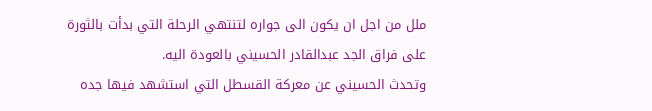ملل من اجل ان يكون الى جواره لتنتهي الرحلة التي بدأت بالثورة على فراق الجد عبدالقادر الحسيني بالعودة اليه.
وتحدث الحسيني عن معركة القسطل التي استشهد فيها جده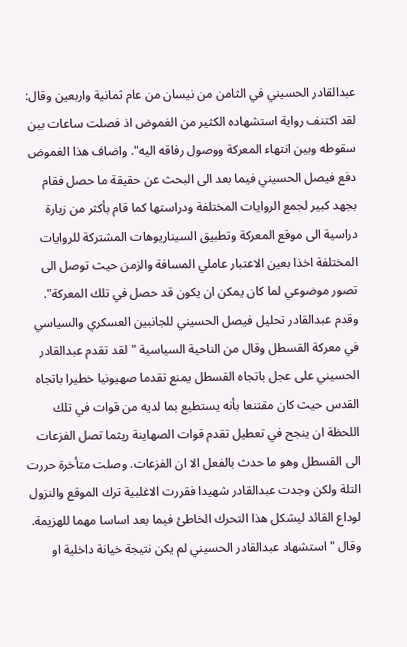عبدالقادر الحسيني في الثامن من نيسان من عام ثمانية واربعين وقال: لقد اكتنف رواية استشهاده الكثير من الغموض اذ فصلت ساعات بين سقوطه وبين انتهاء المعركة ووصول رفاقه اليه". واضاف هذا الغموض دفع فيصل الحسيني فيما بعد الى البحث عن حقيقة ما حصل فقام بجهد كبير لجمع الروايات المختلفة ودراستها كما قام بأكثر من زيارة دراسية الى موقع المعركة وتطبيق السيناريوهات المشتركة للروايات المختلفة اخذا بعين الاعتبار عاملي المسافة والزمن حيث توصل الى تصور موضوعي لما كان يمكن ان يكون قد حصل في تلك المعركة".
وقدم عبدالقادر تحليل فيصل الحسيني للجانبين العسكري والسياسي في معركة القسطل وقال من الناحية السياسية "لقد تقدم عبدالقادر الحسيني على عجل باتجاه القسطل يمنع تقدما صهيونيا خطيرا باتجاه القدس حيث كان مقتنعا بأنه يستطيع بما لديه من قوات في تلك اللحظة ان ينجح في تعطيل تقدم قوات الصهاينة ريثما تصل الفزعات الى القسطل وهو ما حدث بالفعل الا ان الفزعات. وصلت متأخرة حررت التلة ولكن وجدت عبدالقادر شهيدا فقررت الاغلبية ترك الموقع والنزول لوداع القائد ليشكل هذا التحرك الخاطئ فيما بعد اساسا مهما للهزيمة. وقال "استشهاد عبدالقادر الحسيني لم يكن نتيجة خيانة داخلية او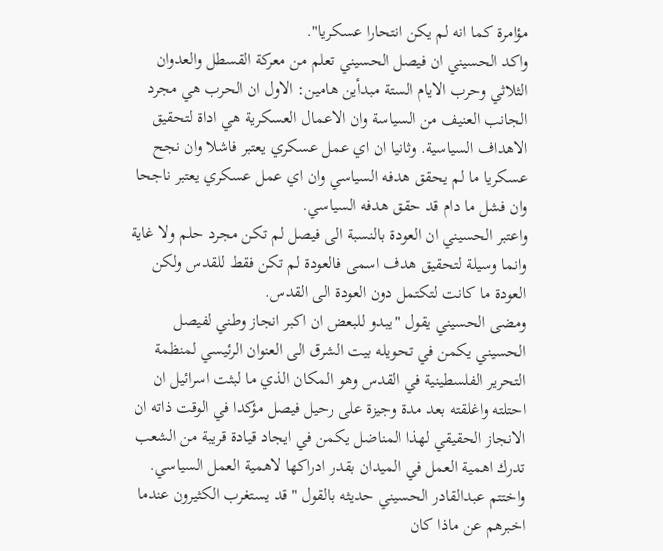مؤامرة كما انه لم يكن انتحارا عسكريا".
واكد الحسيني ان فيصل الحسيني تعلم من معركة القسطل والعدوان الثلاثي وحرب الايام الستة مبدأين هامين: الاول ان الحرب هي مجرد الجانب العنيف من السياسة وان الاعمال العسكرية هي اداة لتحقيق الاهداف السياسية. وثانيا ان اي عمل عسكري يعتبر فاشلا وان نجح عسكريا ما لم يحقق هدفه السياسي وان اي عمل عسكري يعتبر ناجحا وان فشل ما دام قد حقق هدفه السياسي.
واعتبر الحسيني ان العودة بالنسبة الى فيصل لم تكن مجرد حلم ولا غاية وانما وسيلة لتحقيق هدف اسمى فالعودة لم تكن فقط للقدس ولكن العودة ما كانت لتكتمل دون العودة الى القدس.
ومضى الحسيني يقول "يبدو للبعض ان اكبر انجاز وطني لفيصل الحسيني يكمن في تحويله بيت الشرق الى العنوان الرئيسي لمنظمة التحرير الفلسطينية في القدس وهو المكان الذي ما لبثت اسرائيل ان احتلته واغلقته بعد مدة وجيزة على رحيل فيصل مؤكدا في الوقت ذاته ان الانجاز الحقيقي لهذا المناضل يكمن في ايجاد قيادة قريبة من الشعب تدرك اهمية العمل في الميدان بقدر ادراكها لاهمية العمل السياسي.
واختتم عبدالقادر الحسيني حديثه بالقول "قد يستغرب الكثيرون عندما اخبرهم عن ماذا كان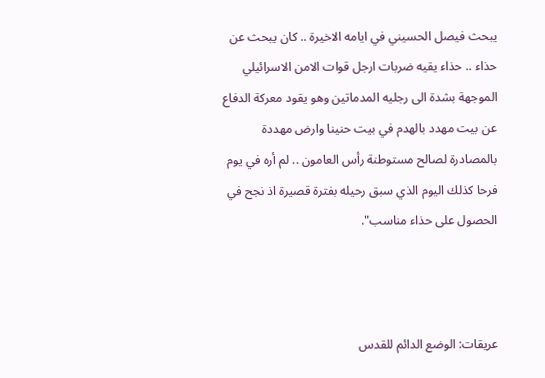يبحث فيصل الحسيني في ايامه الاخيرة .. كان يبحث عن حذاء .. حذاء يقيه ضربات ارجل قوات الامن الاسرائيلي الموجهة بشدة الى رجليه المدماتين وهو يقود معركة الدفاع عن بيت مهدد بالهدم في بيت حنينا وارض مهددة بالمصادرة لصالح مستوطنة رأس العامون .. لم أره في يوم فرحا كذلك اليوم الذي سبق رحيله بفترة قصيرة اذ نجح في الحصول على حذاء مناسب".



عريقات: الوضع الدائم للقدس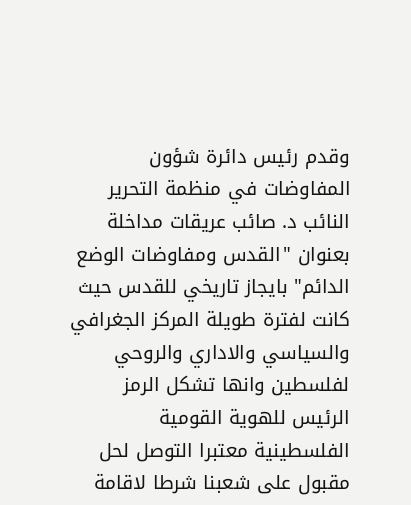وقدم رئيس دائرة شؤون المفاوضات في منظمة التحرير النائب د. صائب عريقات مداخلة بعنوان "القدس ومفاوضات الوضع الدائم" بايجاز تاريخي للقدس حيث كانت لفترة طويلة المركز الجغرافي والسياسي والاداري والروحي لفلسطين وانها تشكل الرمز الرئيس للهوية القومية الفلسطينية معتبرا التوصل لحل مقبول على شعبنا شرطا لاقامة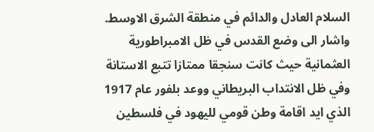السلام العادل والدائم في منطقة الشرق الاوسط.
واشار الى وضع القدس في ظل الامبراطورية العثمانية حيث كانت سنجقا ممتازا تتبع الاستانة وفي ظل الانتداب البريطاني ووعد بلفور عام 1917 الذي ايد اقامة وطن قومي لليهود في فلسطين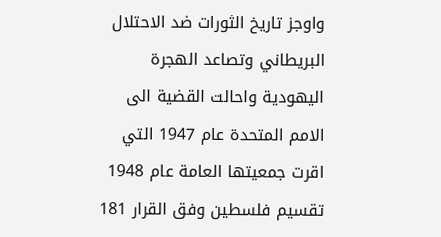واوجز تاريخ الثورات ضد الاحتلال البريطاني وتصاعد الهجرة اليهودية واحالت القضية الى الامم المتحدة عام 1947 التي اقرت جمعيتها العامة عام 1948 تقسيم فلسطين وفق القرار 181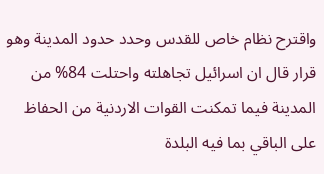واقترح نظام خاص للقدس وحدد حدود المدينة وهو قرار قال ان اسرائيل تجاهلته واحتلت 84% من المدينة فيما تمكنت القوات الاردنية من الحفاظ على الباقي بما فيه البلدة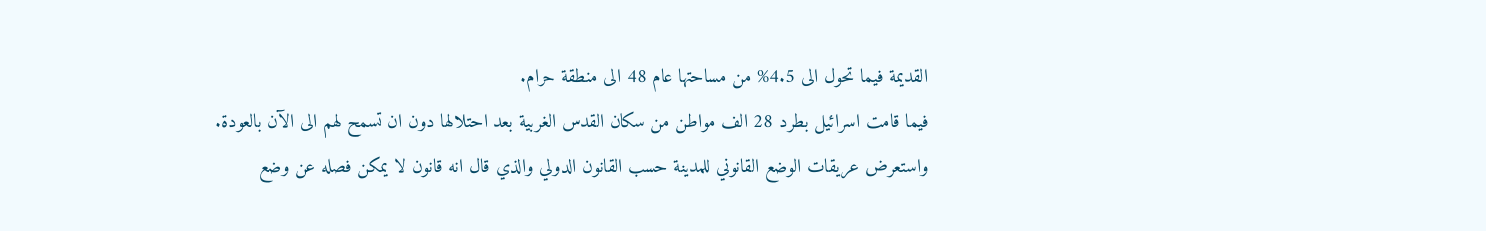القديمة فيما تحول الى 4.5% من مساحتها عام 48 الى منطقة حرام.
فيما قامت اسرائيل بطرد 28 الف مواطن من سكان القدس الغربية بعد احتلالها دون ان تسمح لهم الى الآن بالعودة.
واستعرض عريقات الوضع القانوني للمدينة حسب القانون الدولي والذي قال انه قانون لا يمكن فصله عن وضع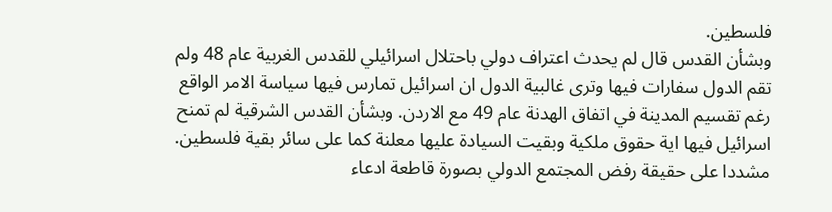فلسطين.
وبشأن القدس قال لم يحدث اعتراف دولي باحتلال اسرائيلي للقدس الغربية عام 48 ولم تقم الدول سفارات فيها وترى غالبية الدول ان اسرائيل تمارس فيها سياسة الامر الواقع رغم تقسيم المدينة في اتفاق الهدنة عام 49 مع الاردن. وبشأن القدس الشرقية لم تمنح اسرائيل فيها اية حقوق ملكية وبقيت السيادة عليها معلنة كما على سائر بقية فلسطين. مشددا على حقيقة رفض المجتمع الدولي بصورة قاطعة ادعاء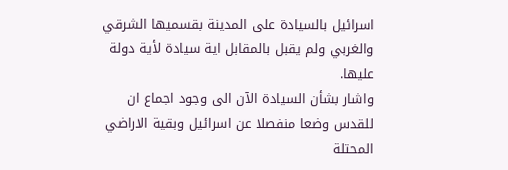اسرائيل بالسيادة على المدينة بقسميها الشرقي والغربي ولم يقبل بالمقابل اية سيادة لأية دولة عليها.
واشار بشأن السيادة الآن الى وجود اجماع ان للقدس وضعا منفصلا عن اسرائيل وبقية الاراضي المحتلة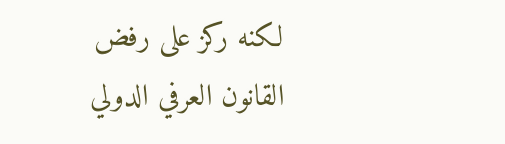لكنه ركز على رفض القانون العرفي الدولي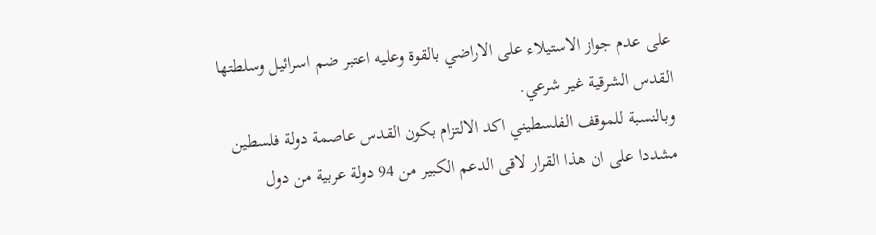على عدم جواز الاستيلاء على الاراضي بالقوة وعليه اعتبر ضم اسرائيل وسلطتها القدس الشرقية غير شرعي.
وبالنسبة للموقف الفلسطيني اكد الالتزام بكون القدس عاصمة دولة فلسطين مشددا على ان هذا القرار لاقى الدعم الكبير من 94 دولة عربية من دول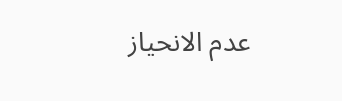عدم الانحياز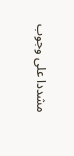مشددا على وجوب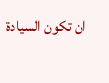ان تكون السيادة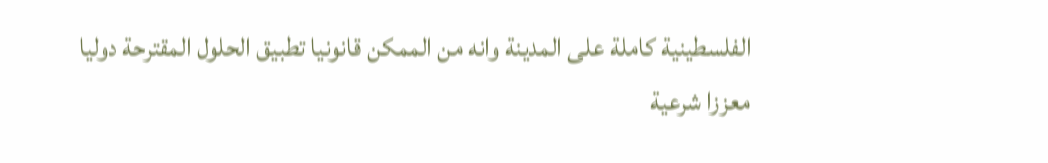الفلسطينية كاملة على المدينة وانه من الممكن قانونيا تطبيق الحلول المقترحة دوليا معززا شرعية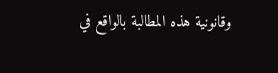وقانونية هذه المطالبة بالواقع في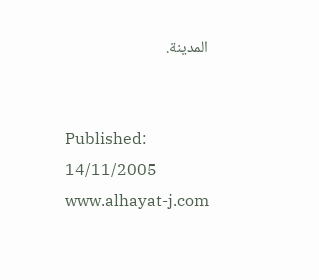المدينة.


Published: 14/11/2005
www.alhayat-j.com